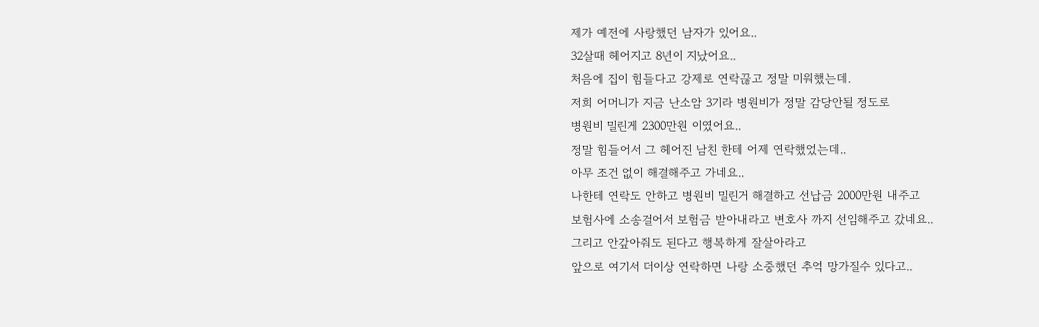제가 예전에 사랑했던 남자가 있어요..
32살때 헤어지고 8년이 지났어요..
처음에 집이 힘들다고 강제로 연락끊고 정말 미워했는데.
저희 어머니가 지금 난소암 3기라 병원비가 정말 감당안될 정도로
병원비 밀린게 2300만원 이였어요..
정말 힘들어서 그 헤어진 남친 한테 어제 연락했었는데..
아무 조건 없이 해결해주고 가네요..
나한테 연락도 안하고 병원비 밀린거 해결하고 선납금 2000만원 내주고
보험사에 소송걸어서 보험금 받아내라고 변호사 까지 선임해주고 갔네요..
그리고 안갚아줘도 된다고 행복하게 잘살아라고
앞으로 여기서 더이상 연락하면 나랑 소중했던 추억 망가질수 있다고..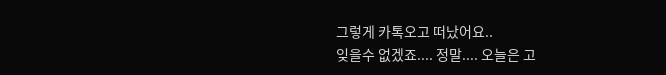그렇게 카톡오고 떠났어요..
잊을수 없겠죠.... 정말.... 오늘은 고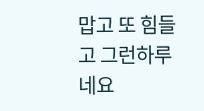맙고 또 힘들고 그런하루네요